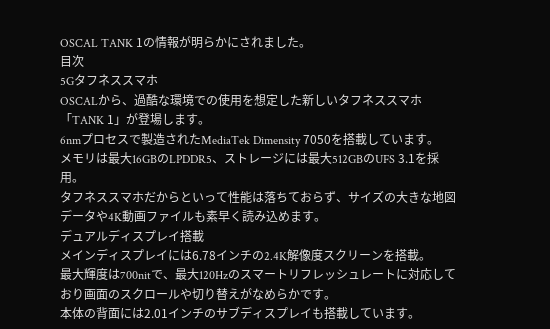OSCAL TANK 1の情報が明らかにされました。
目次
5Gタフネススマホ
OSCALから、過酷な環境での使用を想定した新しいタフネススマホ「TANK 1」が登場します。
6nmプロセスで製造されたMediaTek Dimensity 7050を搭載しています。
メモリは最大16GBのLPDDR5、ストレージには最大512GBのUFS 3.1を採用。
タフネススマホだからといって性能は落ちておらず、サイズの大きな地図データや4K動画ファイルも素早く読み込めます。
デュアルディスプレイ搭載
メインディスプレイには6.78インチの2.4K解像度スクリーンを搭載。
最大輝度は700nitで、最大120Hzのスマートリフレッシュレートに対応しており画面のスクロールや切り替えがなめらかです。
本体の背面には2.01インチのサブディスプレイも搭載しています。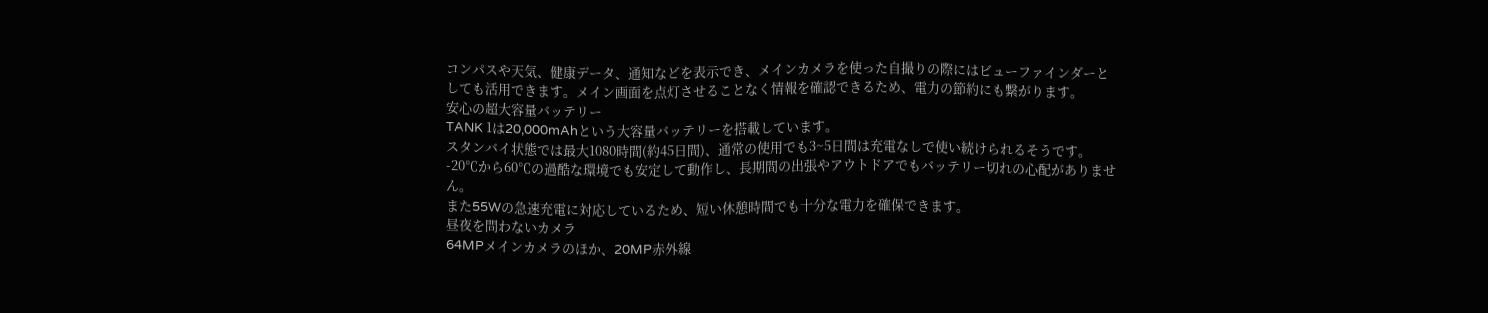コンパスや天気、健康データ、通知などを表示でき、メインカメラを使った自撮りの際にはビューファインダーとしても活用できます。メイン画面を点灯させることなく情報を確認できるため、電力の節約にも繋がります。
安心の超大容量バッテリー
TANK 1は20,000mAhという大容量バッテリーを搭載しています。
スタンバイ状態では最大1080時間(約45日間)、通常の使用でも3~5日間は充電なしで使い続けられるそうです。
-20℃から60℃の過酷な環境でも安定して動作し、長期間の出張やアウトドアでもバッテリー切れの心配がありません。
また55Wの急速充電に対応しているため、短い休憩時間でも十分な電力を確保できます。
昼夜を問わないカメラ
64MPメインカメラのほか、20MP赤外線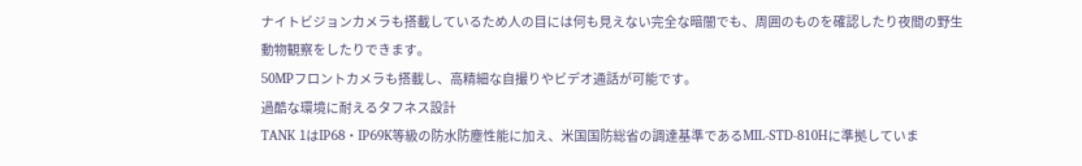ナイトビジョンカメラも搭載しているため人の目には何も見えない完全な暗闇でも、周囲のものを確認したり夜間の野生動物観察をしたりできます。
50MPフロントカメラも搭載し、高精細な自撮りやビデオ通話が可能です。
過酷な環境に耐えるタフネス設計
TANK 1はIP68・IP69K等級の防水防塵性能に加え、米国国防総省の調達基準であるMIL-STD-810Hに準拠していま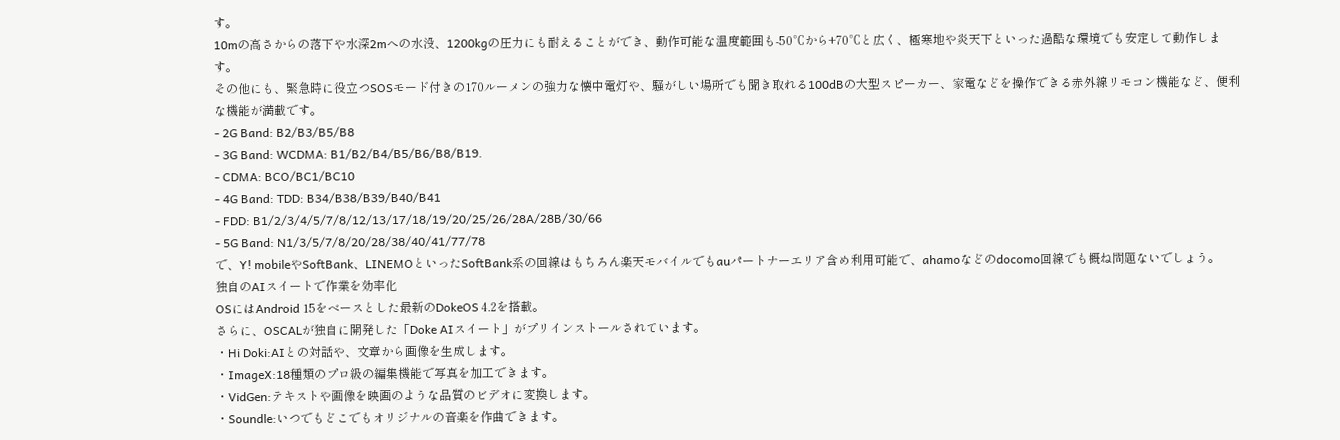す。
10mの高さからの落下や水深2mへの水没、1200kgの圧力にも耐えることができ、動作可能な温度範囲も-50℃から+70℃と広く、極寒地や炎天下といった過酷な環境でも安定して動作します。
その他にも、緊急時に役立つSOSモード付きの170ルーメンの強力な懐中電灯や、騒がしい場所でも聞き取れる100dBの大型スピーカー、家電などを操作できる赤外線リモコン機能など、便利な機能が満載です。
- 2G Band: B2/B3/B5/B8
- 3G Band: WCDMA: B1/B2/B4/B5/B6/B8/B19.
- CDMA: BCO/BC1/BC10
- 4G Band: TDD: B34/B38/B39/B40/B41
- FDD: B1/2/3/4/5/7/8/12/13/17/18/19/20/25/26/28A/28B/30/66
- 5G Band: N1/3/5/7/8/20/28/38/40/41/77/78
で、Y! mobileやSoftBank、LINEMOといったSoftBank系の回線はもちろん楽天モバイルでもauパートナーエリア含め利用可能で、ahamoなどのdocomo回線でも概ね問題ないでしょう。
独自のAIスイートで作業を効率化
OSにはAndroid 15をベースとした最新のDokeOS 4.2を搭載。
さらに、OSCALが独自に開発した「Doke AIスイート」がプリインストールされています。
・Hi Doki:AIとの対話や、文章から画像を生成します。
・ImageX:18種類のプロ級の編集機能で写真を加工できます。
・VidGen:テキストや画像を映画のような品質のビデオに変換します。
・Soundle:いつでもどこでもオリジナルの音楽を作曲できます。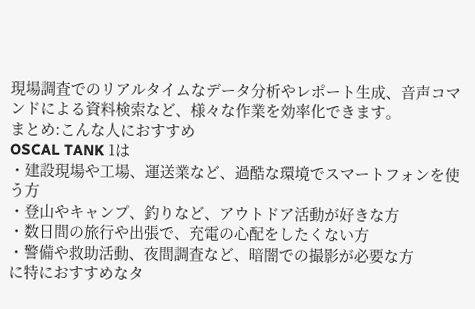現場調査でのリアルタイムなデータ分析やレポート生成、音声コマンドによる資料検索など、様々な作業を効率化できます。
まとめ:こんな人におすすめ
OSCAL TANK 1は
・建設現場や工場、運送業など、過酷な環境でスマートフォンを使う方
・登山やキャンプ、釣りなど、アウトドア活動が好きな方
・数日間の旅行や出張で、充電の心配をしたくない方
・警備や救助活動、夜間調査など、暗闇での撮影が必要な方
に特におすすめなタ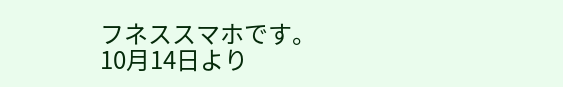フネススマホです。
10月14日より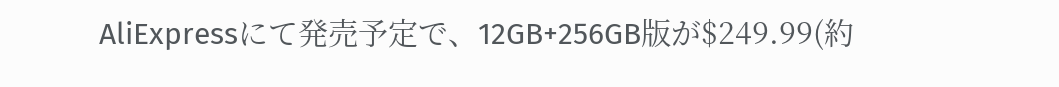AliExpressにて発売予定で、12GB+256GB版が$249.99(約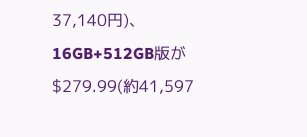37,140円)、16GB+512GB版が$279.99(約41,597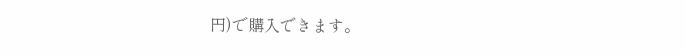円)で購入できます。